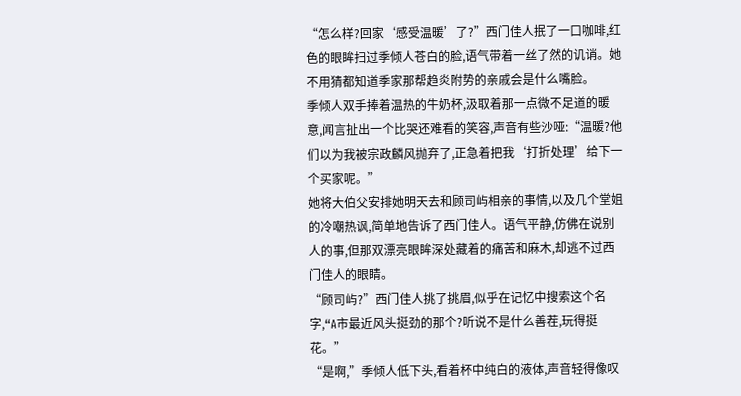“怎么样?回家‘感受温暖’了?”西门佳人抿了一口咖啡,红色的眼眸扫过季倾人苍白的脸,语气带着一丝了然的讥诮。她不用猜都知道季家那帮趋炎附势的亲戚会是什么嘴脸。
季倾人双手捧着温热的牛奶杯,汲取着那一点微不足道的暖意,闻言扯出一个比哭还难看的笑容,声音有些沙哑:“温暖?他们以为我被宗政麟风抛弃了,正急着把我‘打折处理’给下一个买家呢。”
她将大伯父安排她明天去和顾司屿相亲的事情,以及几个堂姐的冷嘲热讽,简单地告诉了西门佳人。语气平静,仿佛在说别人的事,但那双漂亮眼眸深处藏着的痛苦和麻木,却逃不过西门佳人的眼睛。
“顾司屿?”西门佳人挑了挑眉,似乎在记忆中搜索这个名字,“A市最近风头挺劲的那个?听说不是什么善茬,玩得挺花。”
“是啊,”季倾人低下头,看着杯中纯白的液体,声音轻得像叹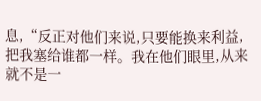息,“反正对他们来说,只要能换来利益,把我塞给谁都一样。我在他们眼里,从来就不是一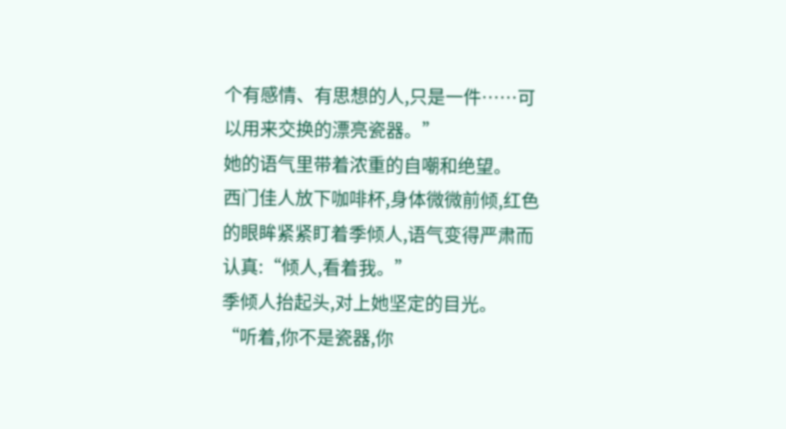个有感情、有思想的人,只是一件……可以用来交换的漂亮瓷器。”
她的语气里带着浓重的自嘲和绝望。
西门佳人放下咖啡杯,身体微微前倾,红色的眼眸紧紧盯着季倾人,语气变得严肃而认真:“倾人,看着我。”
季倾人抬起头,对上她坚定的目光。
“听着,你不是瓷器,你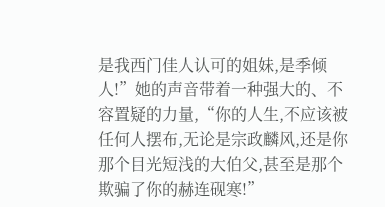是我西门佳人认可的姐妹,是季倾人!”她的声音带着一种强大的、不容置疑的力量,“你的人生,不应该被任何人摆布,无论是宗政麟风,还是你那个目光短浅的大伯父,甚至是那个欺骗了你的赫连砚寒!”